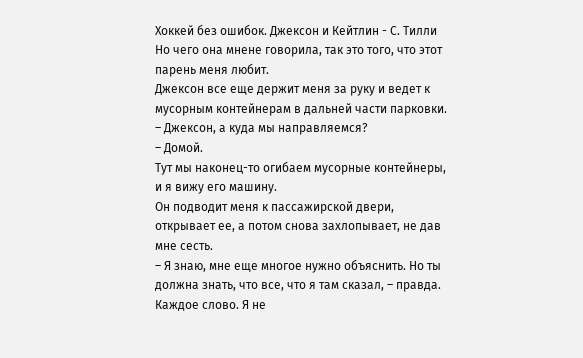Хоккей без ошибок. Джексон и Кейтлин - С. Тилли
Но чего она мнене говорила, так это того, что этот парень меня любит.
Джексон все еще держит меня за руку и ведет к мусорным контейнерам в дальней части парковки.
– Джексон, а куда мы направляемся?
– Домой.
Тут мы наконец-то огибаем мусорные контейнеры, и я вижу его машину.
Он подводит меня к пассажирской двери, открывает ее, а потом снова захлопывает, не дав мне сесть.
– Я знаю, мне еще многое нужно объяснить. Но ты должна знать, что все, что я там сказал, – правда. Каждое слово. Я не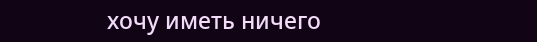хочу иметь ничего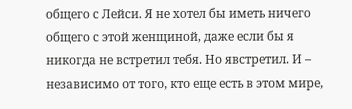общего с Лейси. Я не хотел бы иметь ничего общего с этой женщиной, даже если бы я никогда не встретил тебя. Но явстретил. И – независимо от того, кто еще есть в этом мире,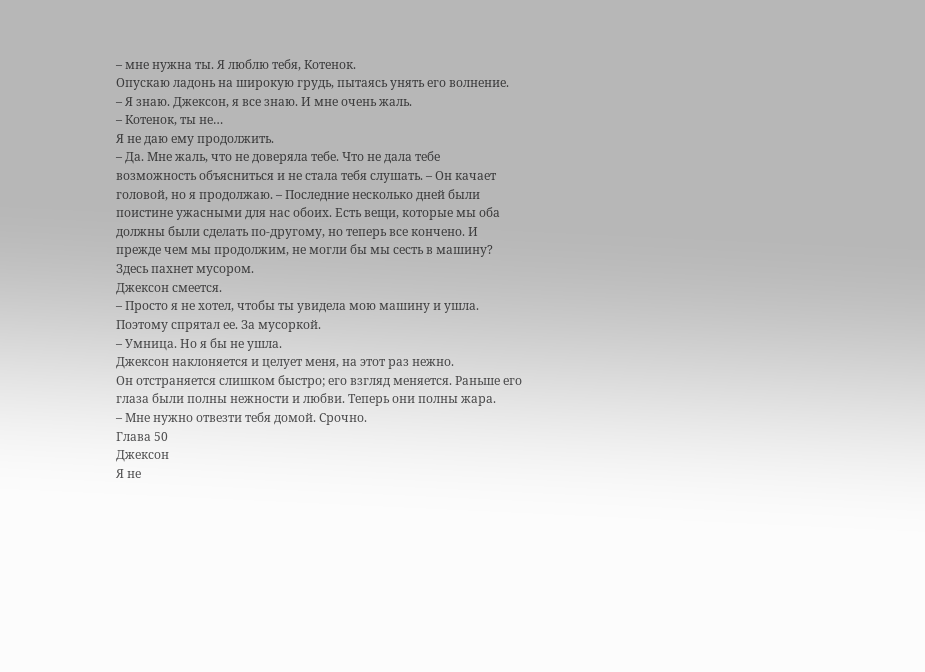– мне нужна ты. Я люблю тебя, Котенок.
Опускаю ладонь на широкую грудь, пытаясь унять его волнение.
– Я знаю. Джексон, я все знаю. И мне очень жаль.
– Котенок, ты не…
Я не даю ему продолжить.
– Да. Мне жаль, что не доверяла тебе. Что не дала тебе возможность объясниться и не стала тебя слушать. – Он качает головой, но я продолжаю. – Последние несколько дней были поистине ужасными для нас обоих. Есть вещи, которые мы оба должны были сделать по-другому, но теперь все кончено. И прежде чем мы продолжим, не могли бы мы сесть в машину? Здесь пахнет мусором.
Джексон смеется.
– Просто я не хотел, чтобы ты увидела мою машину и ушла. Поэтому спрятал ее. За мусоркой.
– Умница. Но я бы не ушла.
Джексон наклоняется и целует меня, на этот раз нежно.
Он отстраняется слишком быстро; его взгляд меняется. Раньше его глаза были полны нежности и любви. Теперь они полны жара.
– Мне нужно отвезти тебя домой. Срочно.
Глава 50
Джексон
Я не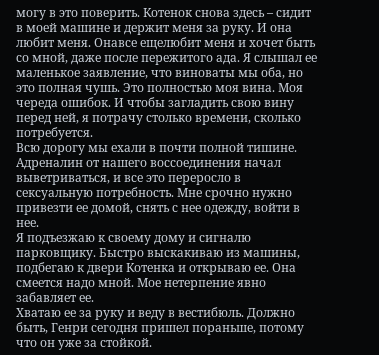могу в это поверить. Котенок снова здесь – сидит в моей машине и держит меня за руку. И она любит меня. Онавсе ещелюбит меня и хочет быть со мной, даже после пережитого ада. Я слышал ее маленькое заявление, что виноваты мы оба, но это полная чушь. Это полностью моя вина. Моя череда ошибок. И чтобы загладить свою вину перед ней, я потрачу столько времени, сколько потребуется.
Всю дорогу мы ехали в почти полной тишине. Адреналин от нашего воссоединения начал выветриваться, и все это переросло в сексуальную потребность. Мне срочно нужно привезти ее домой, снять с нее одежду, войти в нее.
Я подъезжаю к своему дому и сигналю парковщику. Быстро выскакиваю из машины, подбегаю к двери Котенка и открываю ее. Она смеется надо мной. Мое нетерпение явно забавляет ее.
Хватаю ее за руку и веду в вестибюль. Должно быть, Генри сегодня пришел пораньше, потому что он уже за стойкой.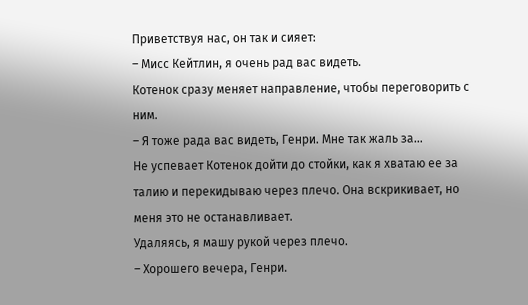Приветствуя нас, он так и сияет:
– Мисс Кейтлин, я очень рад вас видеть.
Котенок сразу меняет направление, чтобы переговорить с ним.
– Я тоже рада вас видеть, Генри. Мне так жаль за…
Не успевает Котенок дойти до стойки, как я хватаю ее за талию и перекидываю через плечо. Она вскрикивает, но меня это не останавливает.
Удаляясь, я машу рукой через плечо.
– Хорошего вечера, Генри.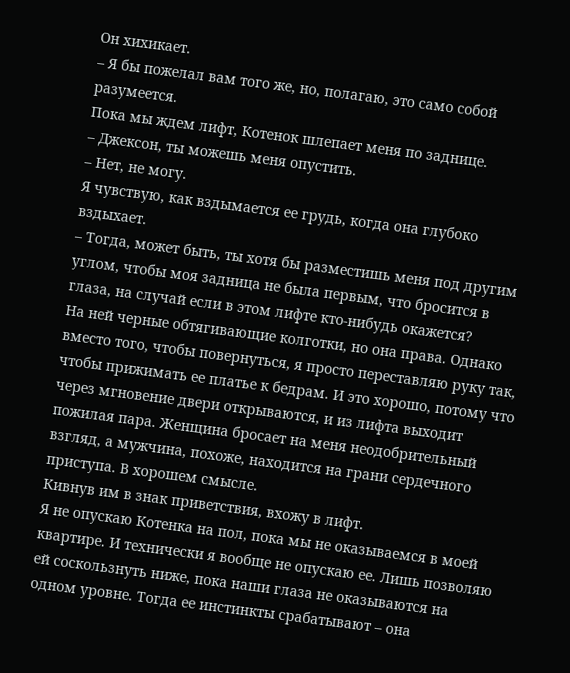Он хихикает.
– Я бы пожелал вам того же, но, полагаю, это само собой разумеется.
Пока мы ждем лифт, Котенок шлепает меня по заднице.
– Джексон, ты можешь меня опустить.
– Нет, не могу.
Я чувствую, как вздымается ее грудь, когда она глубоко вздыхает.
– Тогда, может быть, ты хотя бы разместишь меня под другим углом, чтобы моя задница не была первым, что бросится в глаза, на случай если в этом лифте кто-нибудь окажется?
На ней черные обтягивающие колготки, но она права. Однако вместо того, чтобы повернуться, я просто переставляю руку так, чтобы прижимать ее платье к бедрам. И это хорошо, потому что через мгновение двери открываются, и из лифта выходит пожилая пара. Женщина бросает на меня неодобрительный взгляд, а мужчина, похоже, находится на грани сердечного приступа. В хорошем смысле.
Кивнув им в знак приветствия, вхожу в лифт.
Я не опускаю Котенка на пол, пока мы не оказываемся в моей квартире. И технически я вообще не опускаю ее. Лишь позволяю ей соскользнуть ниже, пока наши глаза не оказываются на одном уровне. Тогда ее инстинкты срабатывают – она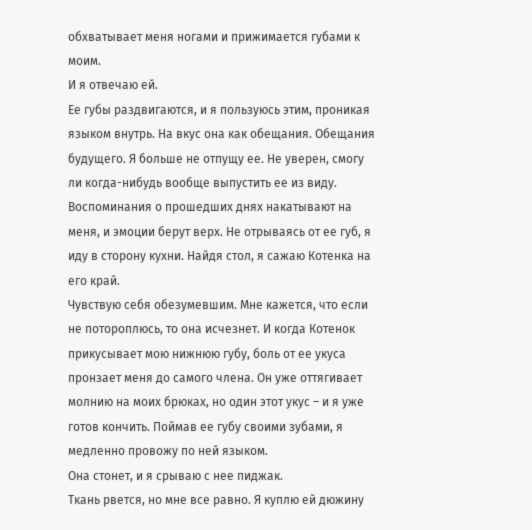обхватывает меня ногами и прижимается губами к моим.
И я отвечаю ей.
Ее губы раздвигаются, и я пользуюсь этим, проникая языком внутрь. На вкус она как обещания. Обещания будущего. Я больше не отпущу ее. Не уверен, смогу ли когда-нибудь вообще выпустить ее из виду.
Воспоминания о прошедших днях накатывают на меня, и эмоции берут верх. Не отрываясь от ее губ, я иду в сторону кухни. Найдя стол, я сажаю Котенка на его край.
Чувствую себя обезумевшим. Мне кажется, что если не потороплюсь, то она исчезнет. И когда Котенок прикусывает мою нижнюю губу, боль от ее укуса пронзает меня до самого члена. Он уже оттягивает молнию на моих брюках, но один этот укус – и я уже готов кончить. Поймав ее губу своими зубами, я медленно провожу по ней языком.
Она стонет, и я срываю с нее пиджак.
Ткань рвется, но мне все равно. Я куплю ей дюжину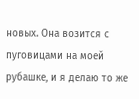новых. Она возится с пуговицами на моей рубашке, и я делаю то же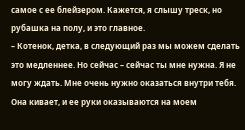самое с ее блейзером. Кажется, я слышу треск, но рубашка на полу, и это главное.
– Котенок, детка, в следующий раз мы можем сделать это медленнее. Но сейчас – сейчас ты мне нужна. Я не могу ждать. Мне очень нужно оказаться внутри тебя.
Она кивает, и ее руки оказываются на моем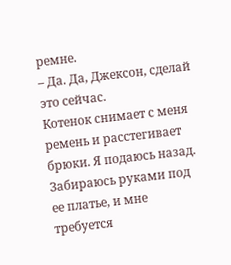ремне.
– Да. Да, Джексон, сделай это сейчас.
Котенок снимает с меня ремень и расстегивает брюки. Я подаюсь назад. Забираюсь руками под ее платье, и мне требуется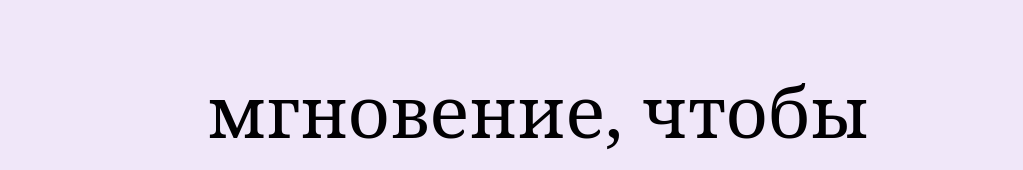мгновение, чтобы